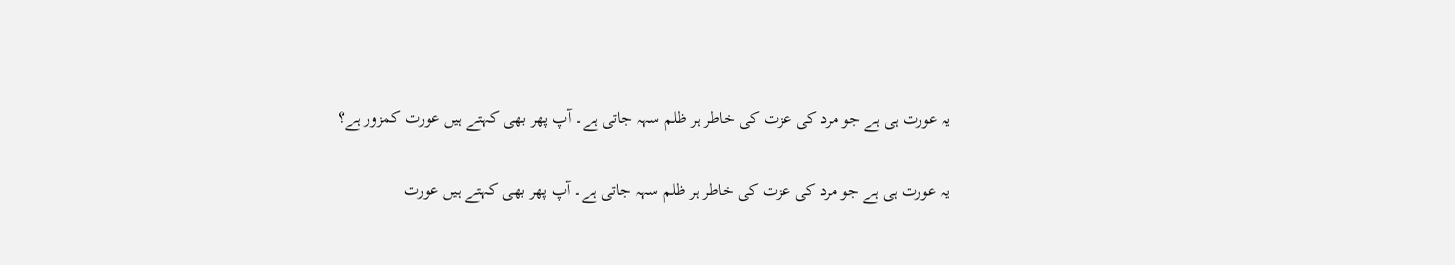یہ عورت ہی ہے جو مرد کی عزت کی خاطر ہر ظلم سہہ جاتی ہے۔ آپ پھر بھی کہتے ہیں عورت کمزور ہے؟

یہ عورت ہی ہے جو مرد کی عزت کی خاطر ہر ظلم سہہ جاتی ہے۔ آپ پھر بھی کہتے ہیں عورت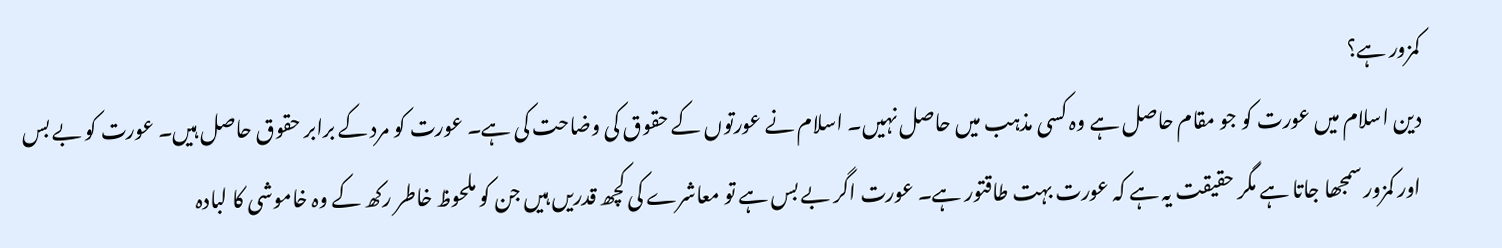کمزور ہے؟
دین اسلام میں عورت کو جو مقام حاصل ہے وہ کسی مذہب میں حاصل نہیں۔ اسلام نے عورتوں کے حقوق کی وضاحت کی ہے۔ عورت کو مرد کے برابر حقوق حاصل ہیں۔ عورت کو بے بس اور کمزور سمجھا جاتا ہے مگر حقیقت یہ ہے کہ عورت بہت طاقتور ہے۔ عورت اگر بے بس ہے تو معاشرے کی کچھ قدریں ہیں جن کو ملحوظ خاطر رکھ کے وہ خاموشی کا لبادہ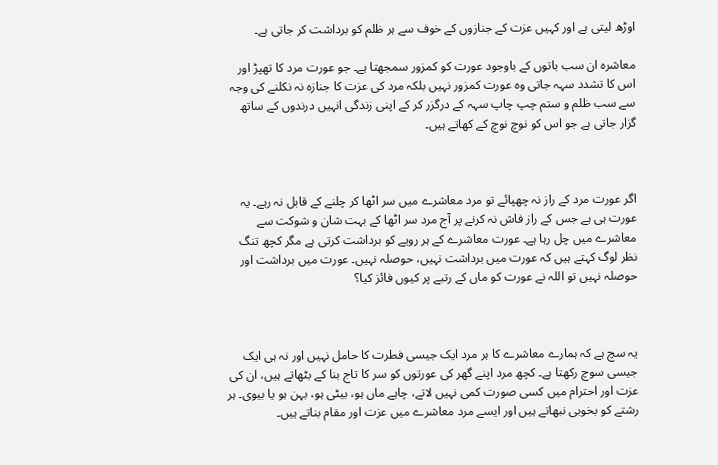اوڑھ لیتی ہے اور کہیں عزت کے جنازوں کے خوف سے ہر ظلم کو برداشت کر جاتی ہے۔

معاشرہ ان سب باتوں کے باوجود عورت کو کمزور سمجھتا ہے۔ جو عورت مرد کا تھپڑ اور اس کا تشدد سہہ جاتی وہ عورت کمزور نہیں بلکہ مرد کی عزت کا جنازہ نہ نکلنے کی وجہ سے سب ظلم و ستم چپ چاپ سہہ کے درگزر کر کے اپنی زندگی انہیں درندوں کے ساتھ گزار جاتی ہے جو اس کو نوچ نوچ کے کھاتے ہیں۔



اگر عورت مرد کے راز نہ چھپائے تو مرد معاشرے میں سر اٹھا کر چلنے کے قابل نہ رہے۔ یہ عورت ہی ہے جس کے راز فاش نہ کرنے پر آج مرد سر اٹھا کے بہت شان و شوکت سے معاشرے میں چل رہا ہے۔ عورت معاشرے کے ہر رویے کو برداشت کرتی ہے مگر کچھ تنگ نظر لوگ کہتے ہیں کہ عورت میں برداشت نہیں، حوصلہ نہیں۔ عورت میں برداشت اور حوصلہ نہیں تو اللہ نے عورت کو ماں کے رتبے پر کیوں فائز کیا؟



یہ سچ ہے کہ ہمارے معاشرے کا ہر مرد ایک جیسی فطرت کا حامل نہیں اور نہ ہی ایک جیسی سوچ رکھتا ہے۔ کچھ مرد اپنے گھر کی عورتوں کو سر کا تاج بنا کے بٹھاتے ہیں، ان کی عزت اور احترام میں کسی صورت کمی نہیں لاتے، چاہے ماں ہو، بیٹی ہو، بہن ہو یا بیوی۔ ہر رشتے کو بخوبی نبھاتے ہیں اور ایسے مرد معاشرے میں عزت اور مقام بناتے ہیں۔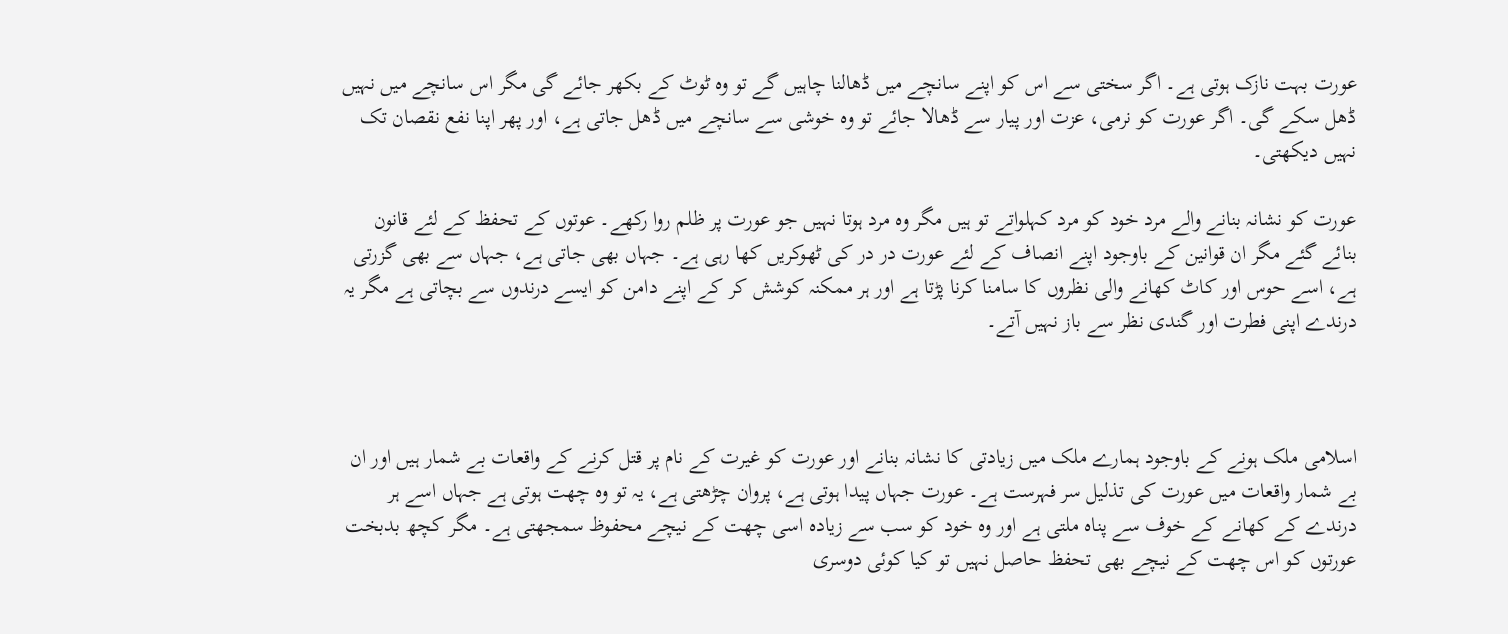عورت بہت نازک ہوتی ہے۔ اگر سختی سے اس کو اپنے سانچے میں ڈھالنا چاہیں گے تو وہ ٹوٹ کے بکھر جائے گی مگر اس سانچے میں نہیں ڈھل سکے گی۔ اگر عورت کو نرمی، عزت اور پیار سے ڈھالا جائے تو وہ خوشی سے سانچے میں ڈھل جاتی ہے، اور پھر اپنا نفع نقصان تک نہیں دیکھتی۔

عورت کو نشانہ بنانے والے مرد خود کو مرد کہلواتے تو ہیں مگر وہ مرد ہوتا نہیں جو عورت پر ظلم روا رکھے۔ عوتوں کے تحفظ کے لئے قانون بنائے گئے مگر ان قوانین کے باوجود اپنے انصاف کے لئے عورت در در کی ٹھوکریں کھا رہی ہے۔ جہاں بھی جاتی ہے، جہاں سے بھی گزرتی ہے، اسے حوس اور کاٹ کھانے والی نظروں کا سامنا کرنا پڑتا ہے اور ہر ممکنہ کوشش کر کے اپنے دامن کو ایسے درندوں سے بچاتی ہے مگر یہ درندے اپنی فطرت اور گندی نظر سے باز نہیں آتے۔



اسلامی ملک ہونے کے باوجود ہمارے ملک میں زیادتی کا نشانہ بنانے اور عورت کو غیرت کے نام پر قتل کرنے کے واقعات بے شمار ہیں اور ان بے شمار واقعات میں عورت کی تذلیل سر فہرست ہے۔ عورت جہاں پیدا ہوتی ہے، پروان چڑھتی ہے، یہ تو وہ چھت ہوتی ہے جہاں اسے ہر درندے کے کھانے کے خوف سے پناہ ملتی ہے اور وہ خود کو سب سے زیادہ اسی چھت کے نیچے محفوظ سمجھتی ہے۔ مگر کچھ بدبخت عورتوں کو اس چھت کے نیچے بھی تحفظ حاصل نہیں تو کیا کوئی دوسری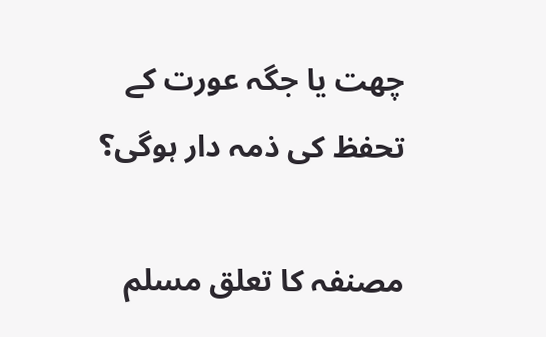چھت یا جگہ عورت کے تحفظ کی ذمہ دار ہوگی؟

مصنفہ کا تعلق مسلم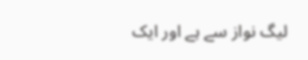لیگ نواز سے ہے اور ایک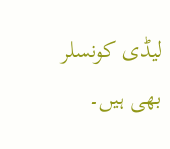لیڈی کونسلر بھی ہیں۔